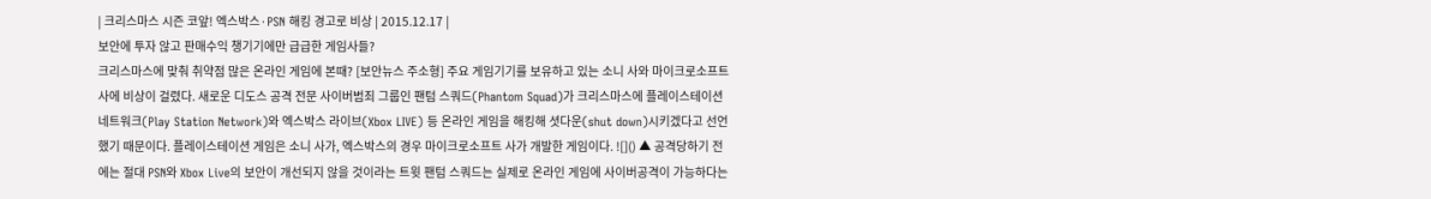| 크리스마스 시즌 코앞! 엑스박스·PSN 해킹 경고로 비상 | 2015.12.17 |
보안에 투자 않고 판매수익 챙기기에만 급급한 게임사들?
크리스마스에 맞춰 취약점 많은 온라인 게임에 본때? [보안뉴스 주소형] 주요 게임기기를 보유하고 있는 소니 사와 마이크로소프트 사에 비상이 걸렸다. 새로운 디도스 공격 전문 사이버범죄 그룹인 팬텀 스쿼드(Phantom Squad)가 크리스마스에 플레이스테이션 네트워크(Play Station Network)와 엑스박스 라이브(Xbox LIVE) 등 온라인 게임을 해킹해 셧다운(shut down)시키겠다고 선언했기 때문이다. 플레이스테이션 게임은 소니 사가, 엑스박스의 경우 마이크로소프트 사가 개발한 게임이다. ![]() ▲ 공격당하기 전에는 절대 PSN와 Xbox Live의 보안이 개선되지 않을 것이라는 트윗 팬텀 스쿼드는 실제로 온라인 게임에 사이버공격이 가능하다는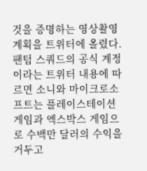것을 증명하는 영상촬영 계획을 트위터에 올렸다. 팬텀 스쿼드의 공식 계정이라는 트위터 내용에 따르면 소니와 마이크로소프트는 플레이스테이션 게임과 엑스박스 게임으로 수백만 달러의 수익을 거두고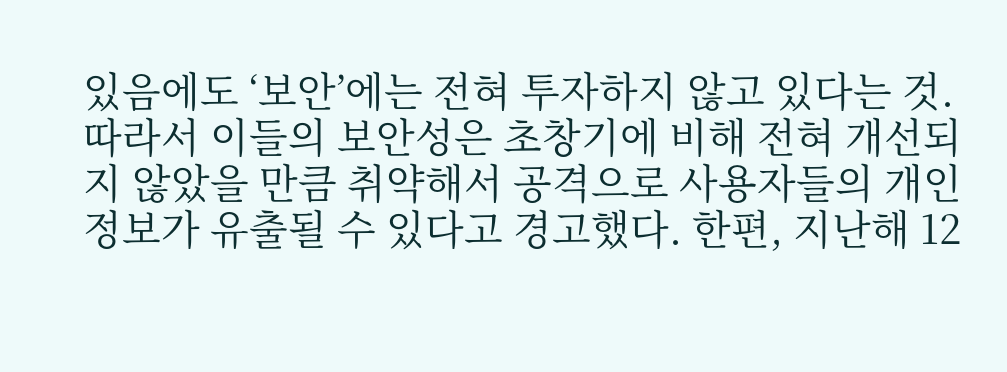있음에도 ‘보안’에는 전혀 투자하지 않고 있다는 것. 따라서 이들의 보안성은 초창기에 비해 전혀 개선되지 않았을 만큼 취약해서 공격으로 사용자들의 개인정보가 유출될 수 있다고 경고했다. 한편, 지난해 12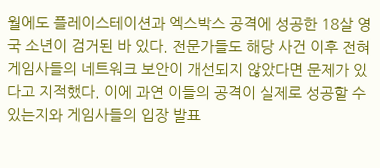월에도 플레이스테이션과 엑스박스 공격에 성공한 18살 영국 소년이 검거된 바 있다. 전문가들도 해당 사건 이후 전혀 게임사들의 네트워크 보안이 개선되지 않았다면 문제가 있다고 지적했다. 이에 과연 이들의 공격이 실제로 성공할 수 있는지와 게임사들의 입장 발표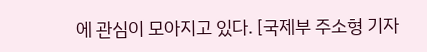에 관심이 모아지고 있다. [국제부 주소형 기자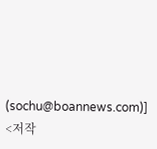(sochu@boannews.com)] <저작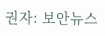권자: 보안뉴스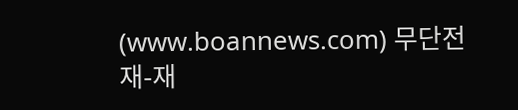(www.boannews.com) 무단전재-재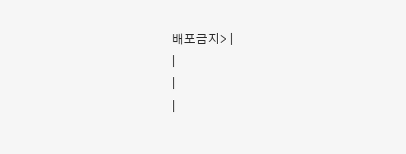배포금지> |
|
|
|